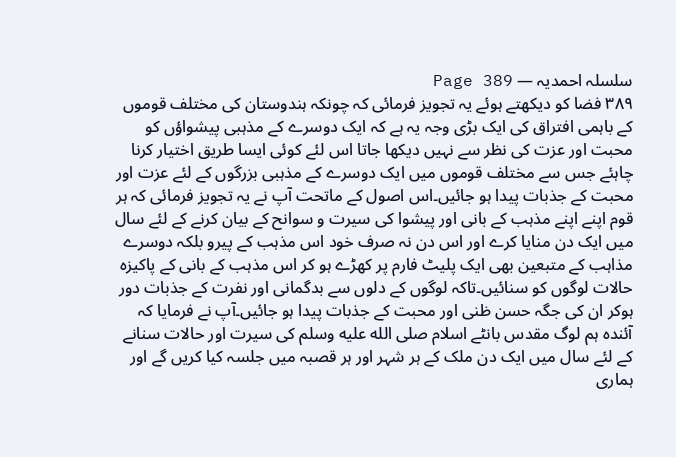سلسلہ احمدیہ — Page 389
۳۸۹ فضا کو دیکھتے ہوئے یہ تجویز فرمائی کہ چونکہ ہندوستان کی مختلف قوموں کے باہمی افتراق کی ایک بڑی وجہ یہ ہے کہ ایک دوسرے کے مذہبی پیشواؤں کو محبت اور عزت کی نظر سے نہیں دیکھا جاتا اس لئے کوئی ایسا طریق اختیار کرنا چاہئے جس سے مختلف قوموں میں ایک دوسرے کے مذہبی بزرگوں کے لئے عزت اور محبت کے جذبات پیدا ہو جائیں۔اس اصول کے ماتحت آپ نے یہ تجویز فرمائی کہ ہر قوم اپنے اپنے مذہب کے بانی اور پیشوا کی سیرت و سوانح کے بیان کرنے کے لئے سال میں ایک دن منایا کرے اور اس دن نہ صرف خود اس مذہب کے پیرو بلکہ دوسرے مذاہب کے متبعین بھی ایک پلیٹ فارم پر کھڑے ہو کر اس مذہب کے بانی کے پاکیزہ حالات لوگوں کو سنائیں۔تاکہ لوگوں کے دلوں سے بدگمانی اور نفرت کے جذبات دور ہوکر ان کی جگہ حسن ظنی اور محبت کے جذبات پیدا ہو جائیں۔آپ نے فرمایا کہ آئندہ ہم لوگ مقدس بانٹے اسلام صلى الله عليه وسلم کی سیرت اور حالات سنانے کے لئے سال میں ایک دن ملک کے ہر شہر اور ہر قصبہ میں جلسہ کیا کریں گے اور ہماری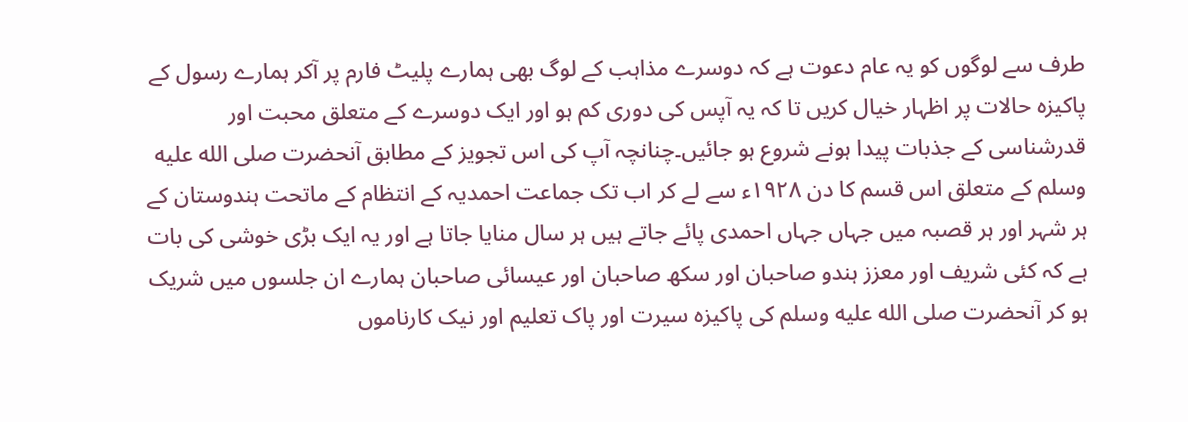طرف سے لوگوں کو یہ عام دعوت ہے کہ دوسرے مذاہب کے لوگ بھی ہمارے پلیٹ فارم پر آکر ہمارے رسول کے پاکیزہ حالات پر اظہار خیال کریں تا کہ یہ آپس کی دوری کم ہو اور ایک دوسرے کے متعلق محبت اور قدرشناسی کے جذبات پیدا ہونے شروع ہو جائیں۔چنانچہ آپ کی اس تجویز کے مطابق آنحضرت صلى الله عليه وسلم کے متعلق اس قسم کا دن ۱۹۲۸ء سے لے کر اب تک جماعت احمدیہ کے انتظام کے ماتحت ہندوستان کے ہر شہر اور ہر قصبہ میں جہاں جہاں احمدی پائے جاتے ہیں ہر سال منایا جاتا ہے اور یہ ایک بڑی خوشی کی بات ہے کہ کئی شریف اور معزز ہندو صاحبان اور سکھ صاحبان اور عیسائی صاحبان ہمارے ان جلسوں میں شریک ہو کر آنحضرت صلى الله عليه وسلم کی پاکیزہ سیرت اور پاک تعلیم اور نیک کارناموں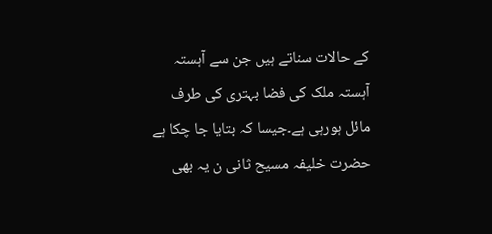کے حالات سناتے ہیں جن سے آہستہ آہستہ ملک کی فضا بہتری کی طرف مائل ہورہی ہے۔جیسا کہ بتایا جا چکا ہے حضرت خلیفہ مسیح ثانی ن یہ بھی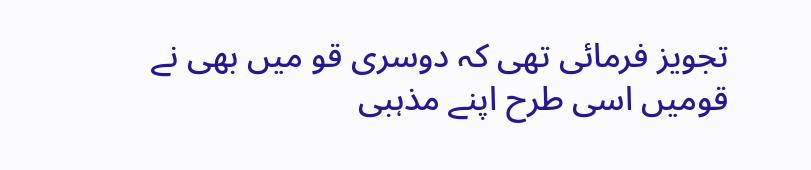تجویز فرمائی تھی کہ دوسری قو میں بھی نے قومیں اسی طرح اپنے مذہبی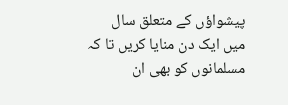پیشواؤں کے متعلق سال میں ایک دن منایا کریں تا کہ مسلمانوں کو بھی ان